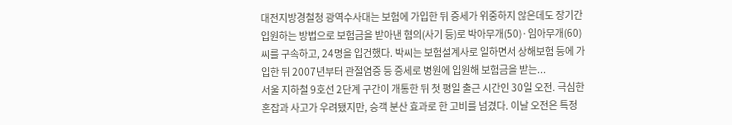대전지방경철청 광역수사대는 보험에 가입한 뒤 증세가 위중하지 않은데도 장기간 입원하는 방법으로 보험금을 받아낸 혐의(사기 등)로 박아무개(50)·임아무개(60)씨를 구속하고, 24명을 입건했다. 박씨는 보험설계사로 일하면서 상해보험 등에 가입한 뒤 2007년부터 관절염증 등 증세로 병원에 입원해 보험금을 받는...
서울 지하철 9호선 2단계 구간이 개통한 뒤 첫 평일 출근 시간인 30일 오전. 극심한 혼잡과 사고가 우려됐지만, 승객 분산 효과로 한 고비를 넘겼다. 이날 오전은 특정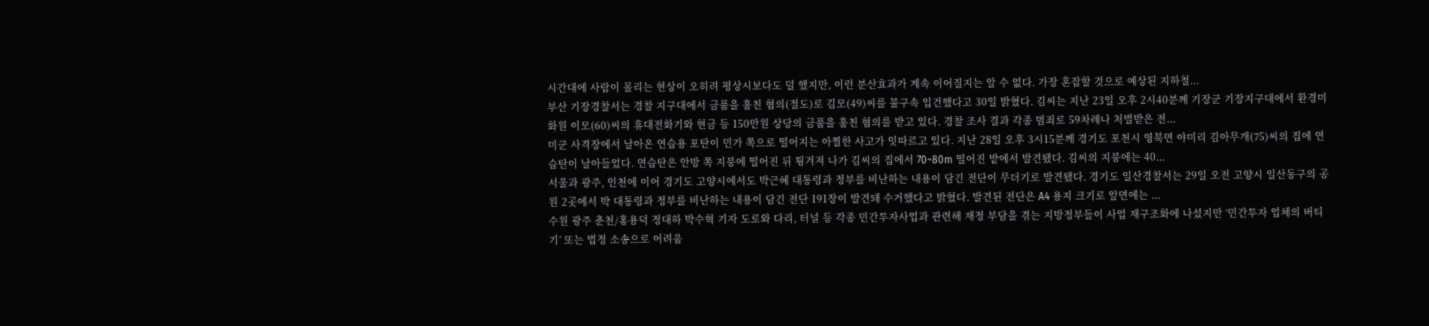시간대에 사람이 몰리는 현상이 오히려 평상시보다도 덜 했지만, 이런 분산효과가 계속 이어질지는 알 수 없다. 가장 혼잡할 것으로 예상된 지하철...
부산 기장경찰서는 경찰 지구대에서 금품을 훔친 혐의(절도)로 김모(49)씨를 불구속 입건했다고 30일 밝혔다. 김씨는 지난 23일 오후 2시40분께 기장군 기장지구대에서 환경미화원 이모(60)씨의 휴대전화기와 현금 등 150만원 상당의 금품을 훔친 혐의를 받고 있다. 경찰 조사 결과 각종 범죄로 59차례나 처벌받은 전...
미군 사격장에서 날아온 연습용 포탄이 민가 쪽으로 떨어지는 아찔한 사고가 잇따르고 있다. 지난 28일 오후 3시15분께 경기도 포천시 영북면 야미리 김아무개(75)씨의 집에 연습탄이 날아들었다. 연습탄은 안방 쪽 지붕에 떨어진 뒤 튕겨져 나가 김씨의 집에서 70~80m 떨어진 밭에서 발견됐다. 김씨의 지붕에는 40...
서울과 광주, 인천에 이어 경기도 고양시에서도 박근혜 대통령과 정부를 비난하는 내용이 담긴 전단이 무더기로 발견됐다. 경기도 일산경찰서는 29일 오전 고양시 일산동구의 공원 2곳에서 박 대통령과 정부를 비난하는 내용이 담긴 전단 191장이 발견돼 수거했다고 밝혔다. 발견된 전단은 A4 용지 크기로 앞면에는 ...
수원 광주 춘천/홍용덕 정대하 박수혁 기자 도로와 다리, 터널 등 각종 민간투자사업과 관련해 재정 부담을 겪는 지방정부들이 사업 재구조화에 나섰지만 ‘민간투자 업체의 버티기’ 또는 법정 소송으로 어려움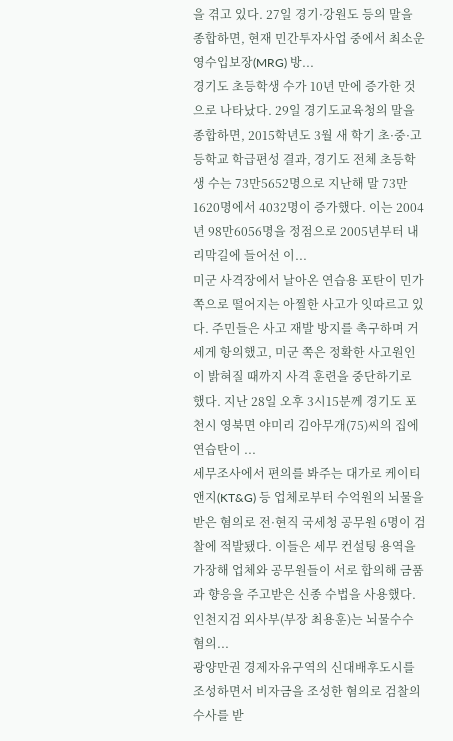을 겪고 있다. 27일 경기·강원도 등의 말을 종합하면, 현재 민간투자사업 중에서 최소운영수입보장(MRG) 방...
경기도 초등학생 수가 10년 만에 증가한 것으로 나타났다. 29일 경기도교육청의 말을 종합하면, 2015학년도 3월 새 학기 초·중·고등학교 학급편성 결과, 경기도 전체 초등학생 수는 73만5652명으로 지난해 말 73만1620명에서 4032명이 증가했다. 이는 2004년 98만6056명을 정점으로 2005년부터 내리막길에 들어선 이...
미군 사격장에서 날아온 연습용 포탄이 민가 쪽으로 떨어지는 아찔한 사고가 잇따르고 있다. 주민들은 사고 재발 방지를 촉구하며 거세게 항의했고, 미군 쪽은 정확한 사고원인이 밝혀질 때까지 사격 훈련을 중단하기로 했다. 지난 28일 오후 3시15분께 경기도 포천시 영북면 야미리 김아무개(75)씨의 집에 연습탄이 ...
세무조사에서 편의를 봐주는 대가로 케이티앤지(KT&G) 등 업체로부터 수억원의 뇌물을 받은 혐의로 전·현직 국세청 공무원 6명이 검찰에 적발됐다. 이들은 세무 컨설팅 용역을 가장해 업체와 공무원들이 서로 합의해 금품과 향응을 주고받은 신종 수법을 사용했다. 인천지검 외사부(부장 최용훈)는 뇌물수수 혐의...
광양만권 경제자유구역의 신대배후도시를 조성하면서 비자금을 조성한 혐의로 검찰의 수사를 받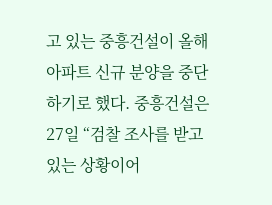고 있는 중흥건설이 올해 아파트 신규 분양을 중단하기로 했다. 중흥건설은 27일 “검찰 조사를 받고 있는 상황이어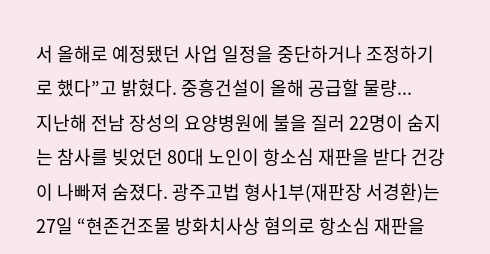서 올해로 예정됐던 사업 일정을 중단하거나 조정하기로 했다”고 밝혔다. 중흥건설이 올해 공급할 물량...
지난해 전남 장성의 요양병원에 불을 질러 22명이 숨지는 참사를 빚었던 80대 노인이 항소심 재판을 받다 건강이 나빠져 숨졌다. 광주고법 형사1부(재판장 서경환)는 27일 “현존건조물 방화치사상 혐의로 항소심 재판을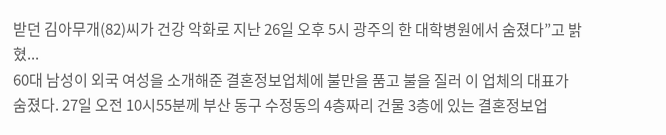받던 김아무개(82)씨가 건강 악화로 지난 26일 오후 5시 광주의 한 대학병원에서 숨졌다”고 밝혔...
60대 남성이 외국 여성을 소개해준 결혼정보업체에 불만을 품고 불을 질러 이 업체의 대표가 숨졌다. 27일 오전 10시55분께 부산 동구 수정동의 4층짜리 건물 3층에 있는 결혼정보업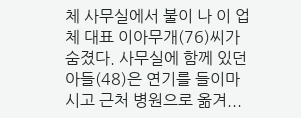체 사무실에서 불이 나 이 업체 대표 이아무개(76)씨가 숨졌다. 사무실에 함께 있던 아들(48)은 연기를 들이마시고 근처 병원으로 옮겨...